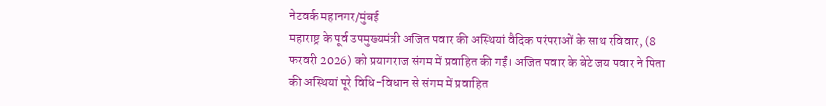नेटवर्क महानगर/मुंबई
महाराष्ट्र के पूर्व उपमुख्यमंत्री अजित पवार की अस्थियां वैदिक परंपराओं के साथ रविवार, (8 फरवरी 2026) को प्रयागराज संगम में प्रवाहित की गईं। अजित पवार के बेटे जय पवार ने पिता की अस्थियां पूरे विधि-विधान से संगम में प्रवाहित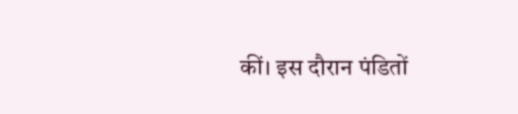कीं। इस दौरान पंडितों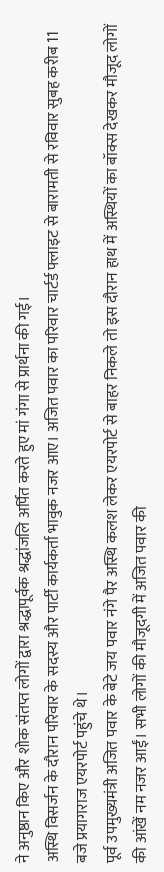ने अनुष्ठान किए और शोक संतप्त लोगों द्वारा श्रद्धापूर्वक श्रद्धांजलि अर्पित करते हुए मां गंगा से प्रार्थना की गई।
अस्थि विसर्जन के दौरान परिवार के सदस्य और पार्टी कार्यकर्ता भावुक नजर आए। अजित पवार का परिवार चार्टर्ड फ्लाइट से बारामती से रविवार सुबह करीब 11 बजे प्रयागराज एयरपोर्ट पहुंचे थे।
पूर्व उपमुख्यमंत्री अजित पवार के बेटे जय पवार नंगे पैर अस्थि कलश लेकर एयरपोर्ट से बाहर निकले तो इस दौरान हाथ में अस्थियों का बॉक्स देखकर मौजूद लोगों की आंखें नम नजर आईं। सभी लोगों की मौजूदगी में अजित पवार की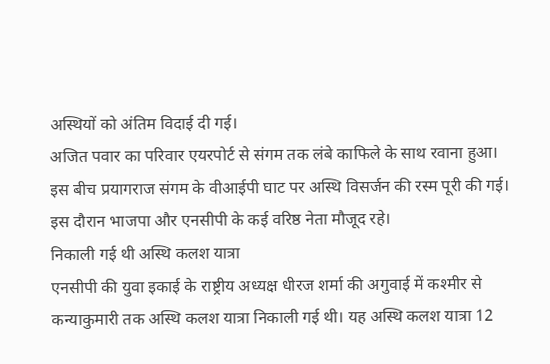अस्थियों को अंतिम विदाई दी गई।
अजित पवार का परिवार एयरपोर्ट से संगम तक लंबे काफिले के साथ रवाना हुआ। इस बीच प्रयागराज संगम के वीआईपी घाट पर अस्थि विसर्जन की रस्म पूरी की गई। इस दौरान भाजपा और एनसीपी के कई वरिष्ठ नेता मौजूद रहे।
निकाली गई थी अस्थि कलश यात्रा
एनसीपी की युवा इकाई के राष्ट्रीय अध्यक्ष धीरज शर्मा की अगुवाई में कश्मीर से कन्याकुमारी तक अस्थि कलश यात्रा निकाली गई थी। यह अस्थि कलश यात्रा 12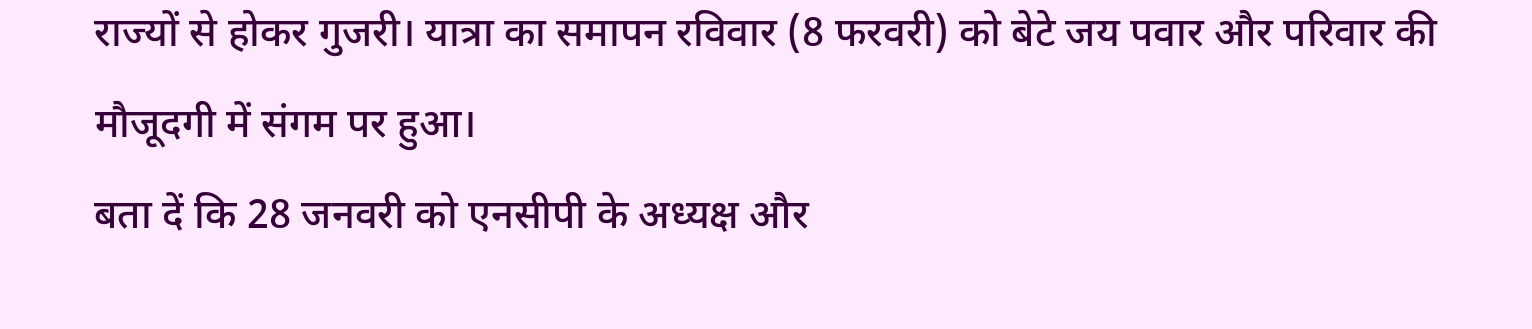राज्यों से होकर गुजरी। यात्रा का समापन रविवार (8 फरवरी) को बेटे जय पवार और परिवार की मौजूदगी में संगम पर हुआ।
बता दें कि 28 जनवरी को एनसीपी के अध्यक्ष और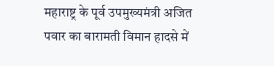महाराष्ट्र के पूर्व उपमुख्यमंत्री अजित पवार का बारामती विमान हादसे में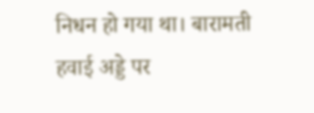निधन हो गया था। बारामती हवाई अड्डे पर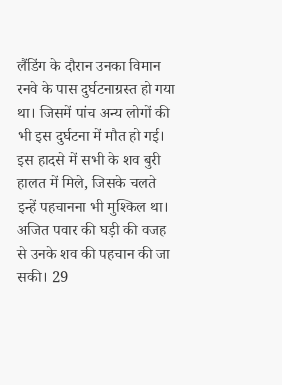लैंडिंग के दौरान उनका विमान रनवे के पास दुर्घटनाग्रस्त हो गया था। जिसमें पांच अन्य लोगों की भी इस दुर्घटना में मौत हो गई। इस हादसे में सभी के शव बुरी हालत में मिले, जिसके चलते इन्हें पहचानना भी मुश्किल था। अजित पवार की घड़ी की वजह से उनके शव की पहचान की जा सकी। 29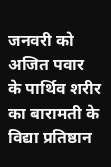जनवरी को अजित पवार के पार्थिव शरीर का बारामती के विद्या प्रतिष्ठान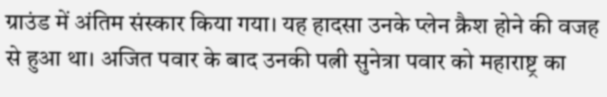ग्राउंड में अंतिम संस्कार किया गया। यह हादसा उनके प्लेन क्रैश होने की वजह से हुआ था। अजित पवार के बाद उनकी पत्नी सुनेत्रा पवार को महाराष्ट्र का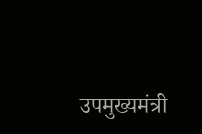उपमुख्यमंत्री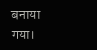बनाया गया।